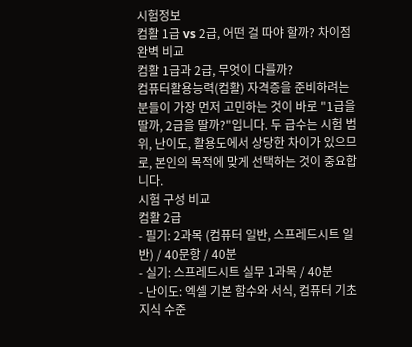시험정보
컴활 1급 vs 2급, 어떤 걸 따야 할까? 차이점 완벽 비교
컴활 1급과 2급, 무엇이 다를까?
컴퓨터활용능력(컴활) 자격증을 준비하려는 분들이 가장 먼저 고민하는 것이 바로 "1급을 딸까, 2급을 딸까?"입니다. 두 급수는 시험 범위, 난이도, 활용도에서 상당한 차이가 있으므로, 본인의 목적에 맞게 선택하는 것이 중요합니다.
시험 구성 비교
컴활 2급
- 필기: 2과목 (컴퓨터 일반, 스프레드시트 일반) / 40문항 / 40분
- 실기: 스프레드시트 실무 1과목 / 40분
- 난이도: 엑셀 기본 함수와 서식, 컴퓨터 기초 지식 수준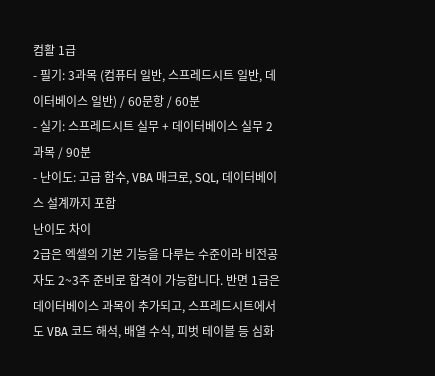컴활 1급
- 필기: 3과목 (컴퓨터 일반, 스프레드시트 일반, 데이터베이스 일반) / 60문항 / 60분
- 실기: 스프레드시트 실무 + 데이터베이스 실무 2과목 / 90분
- 난이도: 고급 함수, VBA 매크로, SQL, 데이터베이스 설계까지 포함
난이도 차이
2급은 엑셀의 기본 기능을 다루는 수준이라 비전공자도 2~3주 준비로 합격이 가능합니다. 반면 1급은 데이터베이스 과목이 추가되고, 스프레드시트에서도 VBA 코드 해석, 배열 수식, 피벗 테이블 등 심화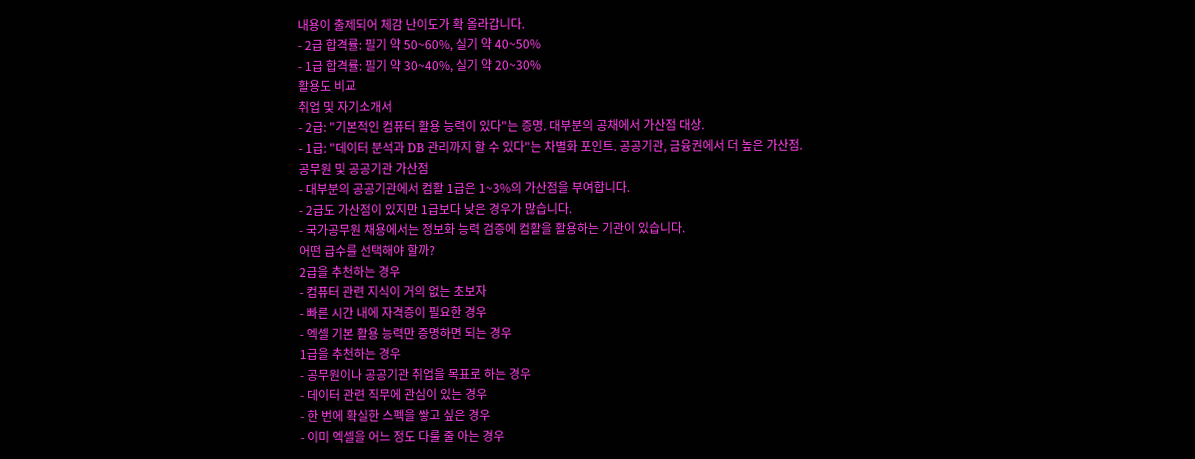내용이 출제되어 체감 난이도가 확 올라갑니다.
- 2급 합격률: 필기 약 50~60%, 실기 약 40~50%
- 1급 합격률: 필기 약 30~40%, 실기 약 20~30%
활용도 비교
취업 및 자기소개서
- 2급: "기본적인 컴퓨터 활용 능력이 있다"는 증명. 대부분의 공채에서 가산점 대상.
- 1급: "데이터 분석과 DB 관리까지 할 수 있다"는 차별화 포인트. 공공기관, 금융권에서 더 높은 가산점.
공무원 및 공공기관 가산점
- 대부분의 공공기관에서 컴활 1급은 1~3%의 가산점을 부여합니다.
- 2급도 가산점이 있지만 1급보다 낮은 경우가 많습니다.
- 국가공무원 채용에서는 정보화 능력 검증에 컴활을 활용하는 기관이 있습니다.
어떤 급수를 선택해야 할까?
2급을 추천하는 경우
- 컴퓨터 관련 지식이 거의 없는 초보자
- 빠른 시간 내에 자격증이 필요한 경우
- 엑셀 기본 활용 능력만 증명하면 되는 경우
1급을 추천하는 경우
- 공무원이나 공공기관 취업을 목표로 하는 경우
- 데이터 관련 직무에 관심이 있는 경우
- 한 번에 확실한 스펙을 쌓고 싶은 경우
- 이미 엑셀을 어느 정도 다룰 줄 아는 경우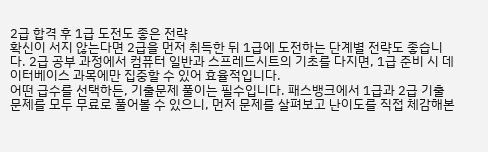2급 합격 후 1급 도전도 좋은 전략
확신이 서지 않는다면 2급을 먼저 취득한 뒤 1급에 도전하는 단계별 전략도 좋습니다. 2급 공부 과정에서 컴퓨터 일반과 스프레드시트의 기초를 다지면, 1급 준비 시 데이터베이스 과목에만 집중할 수 있어 효율적입니다.
어떤 급수를 선택하든, 기출문제 풀이는 필수입니다. 패스뱅크에서 1급과 2급 기출문제를 모두 무료로 풀어볼 수 있으니, 먼저 문제를 살펴보고 난이도를 직접 체감해본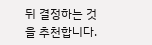뒤 결정하는 것을 추천합니다.